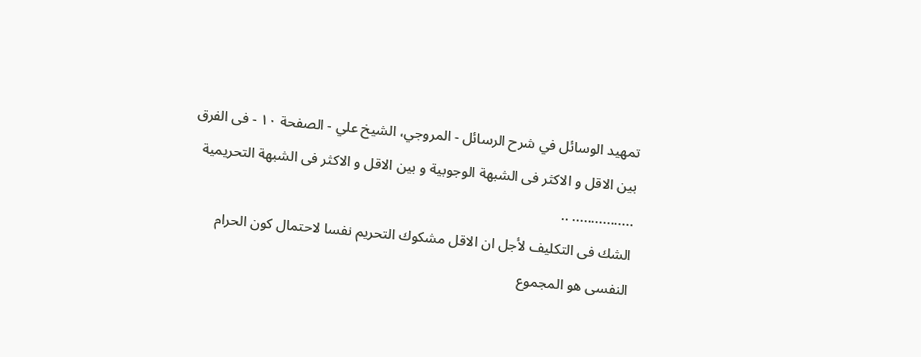تمهيد الوسائل في شرح الرسائل - المروجي، الشيخ علي - الصفحة ١٠ - فى الفرق بين الاقل و الاكثر فى الشبهة الوجوبية و بين الاقل و الاكثر فى الشبهة التحريمية
................ ..
الشك فى التكليف لأجل ان الاقل مشكوك التحريم نفسا لاحتمال كون الحرام النفسى هو المجموع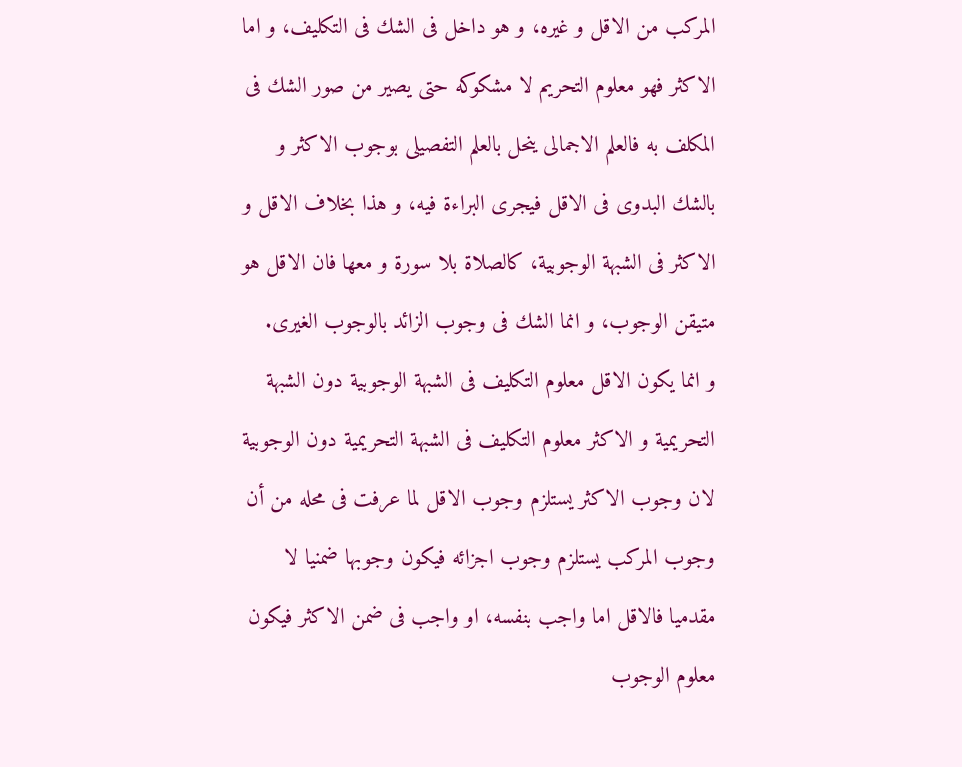المركب من الاقل و غيره، و هو داخل فى الشك فى التكليف، و اما الاكثر فهو معلوم التحريم لا مشكوكه حتى يصير من صور الشك فى المكلف به فالعلم الاجمالى ينحل بالعلم التفصيلى بوجوب الاكثر و بالشك البدوى فى الاقل فيجرى البراءة فيه، و هذا بخلاف الاقل و الاكثر فى الشبهة الوجوبية، كالصلاة بلا سورة و معها فان الاقل هو متيقن الوجوب، و انما الشك فى وجوب الزائد بالوجوب الغيرى.
و انما يكون الاقل معلوم التكليف فى الشبهة الوجوبية دون الشبهة التحريمية و الاكثر معلوم التكليف فى الشبهة التحريمية دون الوجوبية لان وجوب الاكثر يستلزم وجوب الاقل لما عرفت فى محله من أن وجوب المركب يستلزم وجوب اجزائه فيكون وجوبها ضمنيا لا مقدميا فالاقل اما واجب بنفسه، او واجب فى ضمن الاكثر فيكون معلوم الوجوب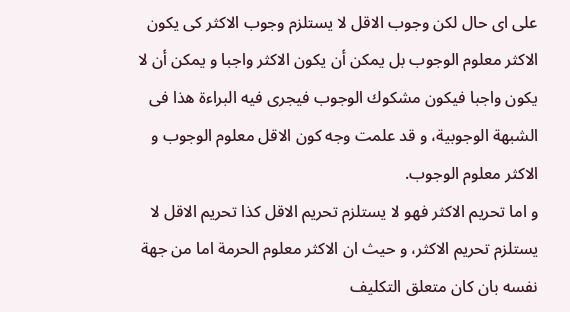على اى حال لكن وجوب الاقل لا يستلزم وجوب الاكثر كى يكون الاكثر معلوم الوجوب بل يمكن أن يكون الاكثر واجبا و يمكن أن لا يكون واجبا فيكون مشكوك الوجوب فيجرى فيه البراءة هذا فى الشبهة الوجوبية، و قد علمت وجه كون الاقل معلوم الوجوب و الاكثر معلوم الوجوب.
و اما تحريم الاكثر فهو لا يستلزم تحريم الاقل كذا تحريم الاقل لا يستلزم تحريم الاكثر، و حيث ان الاكثر معلوم الحرمة اما من جهة نفسه بان كان متعلق التكليف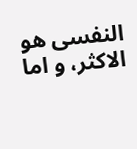النفسى هو الاكثر، و اما